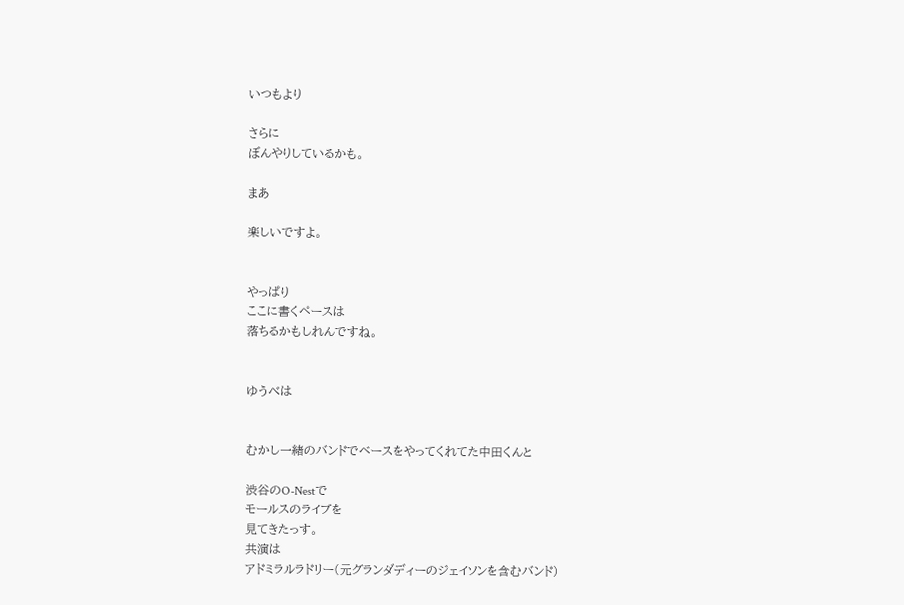いつもより

さらに
ぼんやりしているかも。

まあ

楽しいですよ。


やっぱり
ここに書くペースは
落ちるかもしれんですね。


ゆうべは


むかし一緒のバンドでベースをやってくれてた中田くんと

渋谷のO-Nestで
モールスのライブを
見てきたっす。
共演は
アドミラルラドリー(元グランダディーのジェイソンを含むバンド)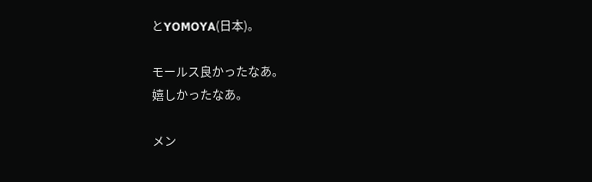とYOMOYA(日本)。

モールス良かったなあ。
嬉しかったなあ。

メン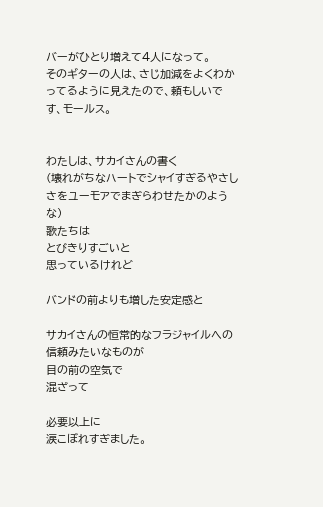バーがひとり増えて4人になって。
そのギターの人は、さじ加減をよくわかってるように見えたので、頼もしいです、モールス。


わたしは、サカイさんの書く
(壊れがちなハートでシャイすぎるやさしさをユーモアでまぎらわせたかのような)
歌たちは
とびきりすごいと
思っているけれど

バンドの前よりも増した安定感と

サカイさんの恒常的なフラジャイルへの信頼みたいなものが
目の前の空気で
混ざって

必要以上に
涙こぼれすぎました。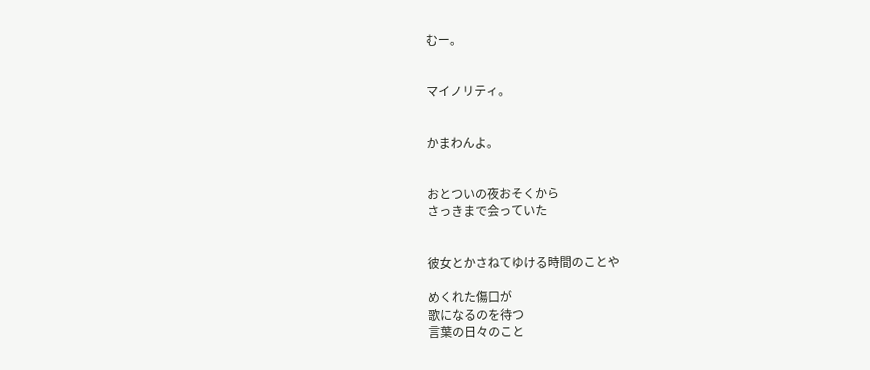むー。


マイノリティ。


かまわんよ。


おとついの夜おそくから
さっきまで会っていた


彼女とかさねてゆける時間のことや

めくれた傷口が
歌になるのを待つ
言葉の日々のこと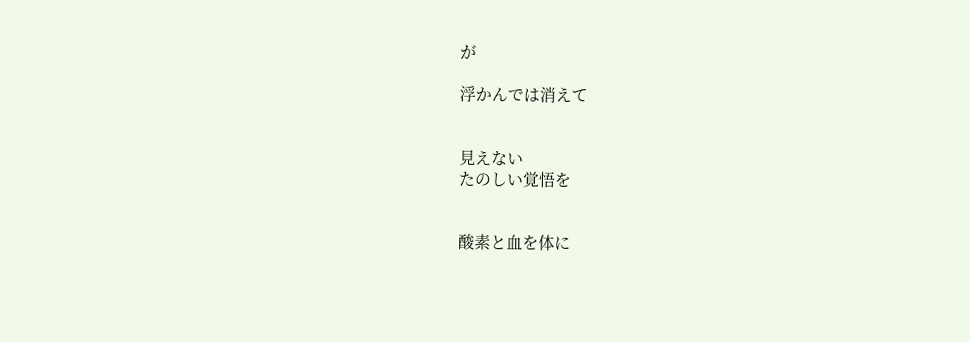が

浮かんでは消えて


見えない
たのしい覚悟を


酸素と血を体に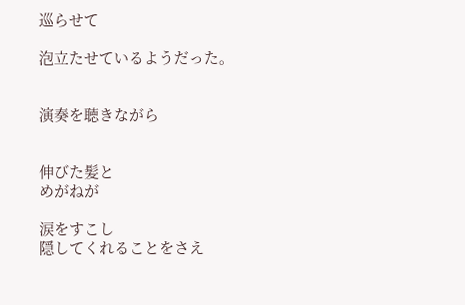巡らせて

泡立たせているようだった。


演奏を聴きながら


伸びた髪と
めがねが

涙をすこし
隠してくれることをさえ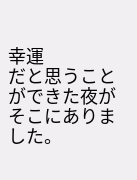幸運
だと思うことができた夜が
そこにありました。